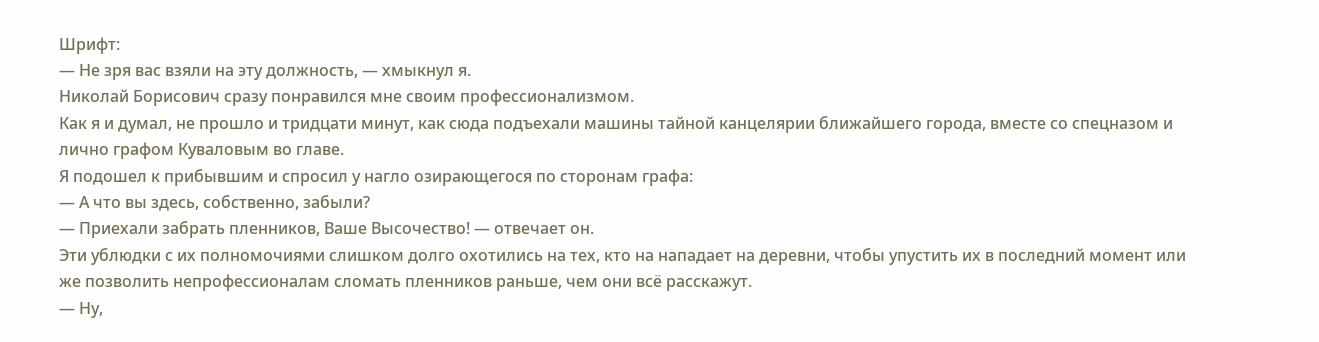Шрифт:
— Не зря вас взяли на эту должность, — хмыкнул я.
Николай Борисович сразу понравился мне своим профессионализмом.
Как я и думал, не прошло и тридцати минут, как сюда подъехали машины тайной канцелярии ближайшего города, вместе со спецназом и лично графом Куваловым во главе.
Я подошел к прибывшим и спросил у нагло озирающегося по сторонам графа:
— А что вы здесь, собственно, забыли?
— Приехали забрать пленников, Ваше Высочество! — отвечает он.
Эти ублюдки с их полномочиями слишком долго охотились на тех, кто на нападает на деревни, чтобы упустить их в последний момент или же позволить непрофессионалам сломать пленников раньше, чем они всё расскажут.
— Ну,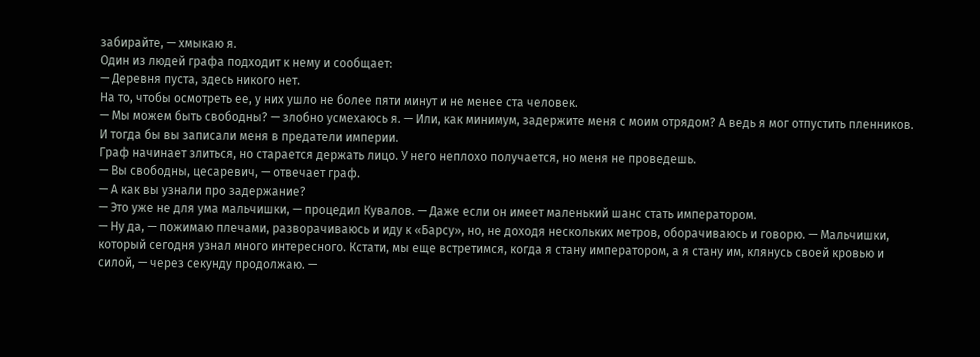забирайте, — хмыкаю я.
Один из людей графа подходит к нему и сообщает:
— Деревня пуста, здесь никого нет.
На то, чтобы осмотреть ее, у них ушло не более пяти минут и не менее ста человек.
— Мы можем быть свободны? — злобно усмехаюсь я. — Или, как минимум, задержите меня с моим отрядом? А ведь я мог отпустить пленников. И тогда бы вы записали меня в предатели империи.
Граф начинает злиться, но старается держать лицо. У него неплохо получается, но меня не проведешь.
— Вы свободны, цесаревич, — отвечает граф.
— А как вы узнали про задержание?
— Это уже не для ума мальчишки, — процедил Кувалов. — Даже если он имеет маленький шанс стать императором.
— Ну да, — пожимаю плечами, разворачиваюсь и иду к «Барсу», но, не доходя нескольких метров, оборачиваюсь и говорю. — Мальчишки, который сегодня узнал много интересного. Кстати, мы еще встретимся, когда я стану императором, а я стану им, клянусь своей кровью и силой, — через секунду продолжаю. —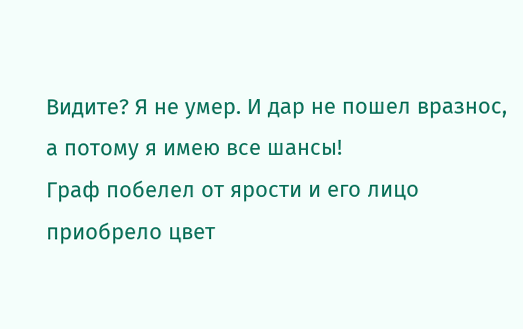Видите? Я не умер. И дар не пошел вразнос, а потому я имею все шансы!
Граф побелел от ярости и его лицо приобрело цвет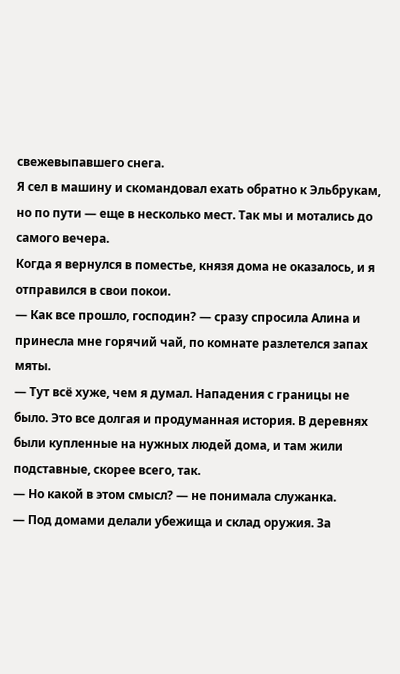свежевыпавшего снега.
Я сел в машину и скомандовал ехать обратно к Эльбрукам, но по пути — еще в несколько мест. Так мы и мотались до самого вечера.
Когда я вернулся в поместье, князя дома не оказалось, и я отправился в свои покои.
— Как все прошло, господин? — сразу спросила Алина и принесла мне горячий чай, по комнате разлетелся запах мяты.
— Тут всё хуже, чем я думал. Нападения с границы не было. Это все долгая и продуманная история. В деревнях были купленные на нужных людей дома, и там жили подставные, скорее всего, так.
— Но какой в этом смысл? — не понимала служанка.
— Под домами делали убежища и склад оружия. За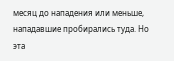месяц до нападения или меньше, нападавшие пробирались туда. Но эта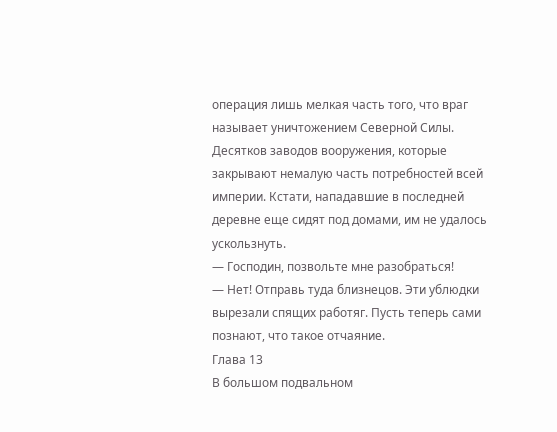операция лишь мелкая часть того, что враг называет уничтожением Северной Силы. Десятков заводов вооружения, которые закрывают немалую часть потребностей всей империи. Кстати, нападавшие в последней деревне еще сидят под домами, им не удалось ускользнуть.
— Господин, позвольте мне разобраться!
— Нет! Отправь туда близнецов. Эти ублюдки вырезали спящих работяг. Пусть теперь сами познают, что такое отчаяние.
Глава 13
В большом подвальном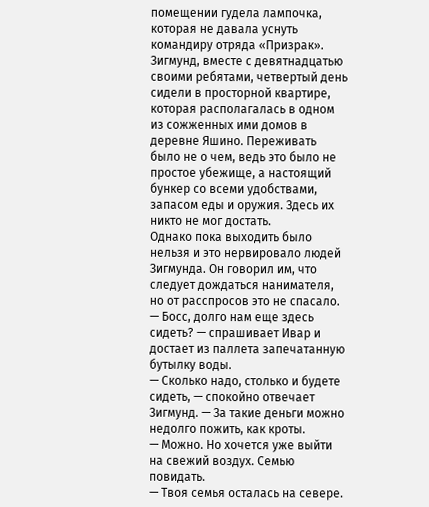помещении гудела лампочка, которая не давала уснуть командиру отряда «Призрак». Зигмунд, вместе с девятнадцатью своими ребятами, четвертый день сидели в просторной квартире, которая располагалась в одном из сожженных ими домов в деревне Яшино. Переживать было не о чем, ведь это было не простое убежище, а настоящий бункер со всеми удобствами, запасом еды и оружия. Здесь их никто не мог достать.
Однако пока выходить было нельзя и это нервировало людей Зигмунда. Он говорил им, что следует дождаться нанимателя, но от расспросов это не спасало.
— Босс, долго нам еще здесь сидеть? — спрашивает Ивар и достает из паллета запечатанную бутылку воды.
— Сколько надо, столько и будете сидеть, — спокойно отвечает Зигмунд. — За такие деньги можно недолго пожить, как кроты.
— Можно. Но хочется уже выйти на свежий воздух. Семью повидать.
— Твоя семья осталась на севере.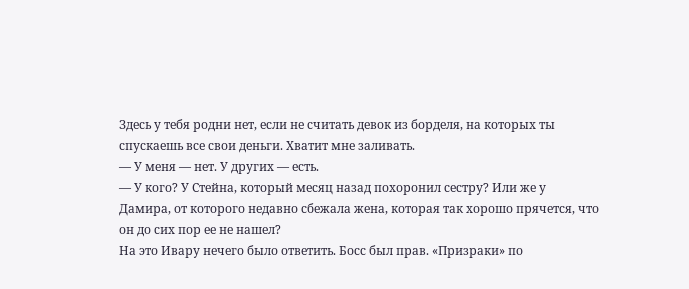Здесь у тебя родни нет, если не считать девок из борделя, на которых ты спускаешь все свои деньги. Хватит мне заливать.
— У меня — нет. У других — есть.
— У кого? У Стейна, который месяц назад похоронил сестру? Или же у Дамира, от которого недавно сбежала жена, которая так хорошо прячется, что он до сих пор ее не нашел?
На это Ивару нечего было ответить. Босс был прав. «Призраки» по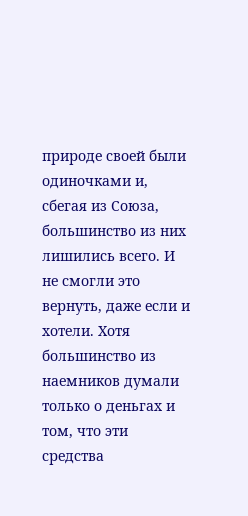природе своей были одиночками и, сбегая из Союза, большинство из них лишились всего. И не смогли это вернуть, даже если и хотели. Хотя большинство из наемников думали только о деньгах и том, что эти средства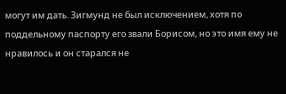могут им дать. Зигмунд не был исключением, хотя по поддельному паспорту его звали Борисом, но это имя ему не нравилось и он старался не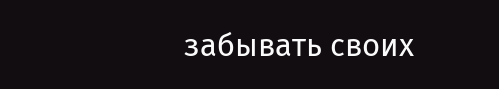забывать своих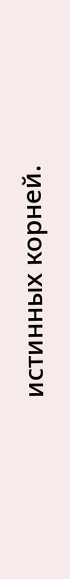истинных корней.